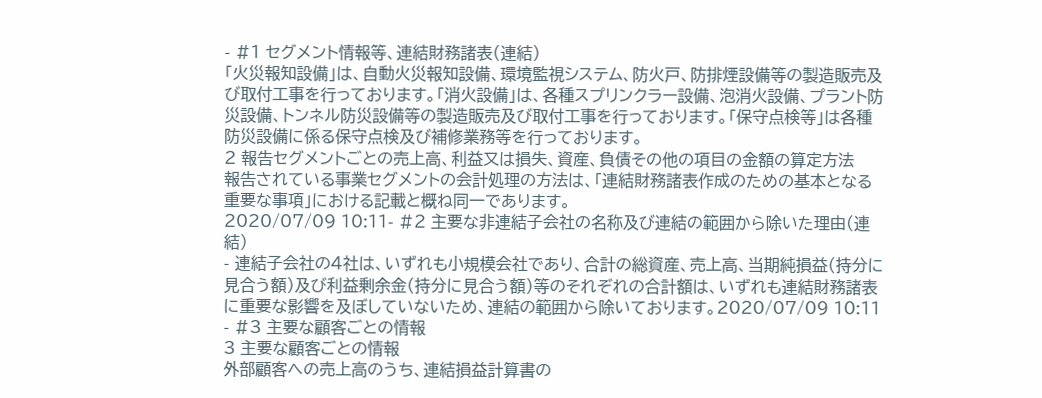- #1 セグメント情報等、連結財務諸表(連結)
「火災報知設備」は、自動火災報知設備、環境監視システム、防火戸、防排煙設備等の製造販売及び取付工事を行っております。「消火設備」は、各種スプリンクラー設備、泡消火設備、プラント防災設備、トンネル防災設備等の製造販売及び取付工事を行っております。「保守点検等」は各種防災設備に係る保守点検及び補修業務等を行っております。
2 報告セグメントごとの売上高、利益又は損失、資産、負債その他の項目の金額の算定方法
報告されている事業セグメントの会計処理の方法は、「連結財務諸表作成のための基本となる重要な事項」における記載と概ね同一であります。
2020/07/09 10:11- #2 主要な非連結子会社の名称及び連結の範囲から除いた理由(連結)
- 連結子会社の4社は、いずれも小規模会社であり、合計の総資産、売上高、当期純損益(持分に見合う額)及び利益剰余金(持分に見合う額)等のそれぞれの合計額は、いずれも連結財務諸表に重要な影響を及ぼしていないため、連結の範囲から除いております。2020/07/09 10:11
- #3 主要な顧客ごとの情報
3 主要な顧客ごとの情報
外部顧客への売上高のうち、連結損益計算書の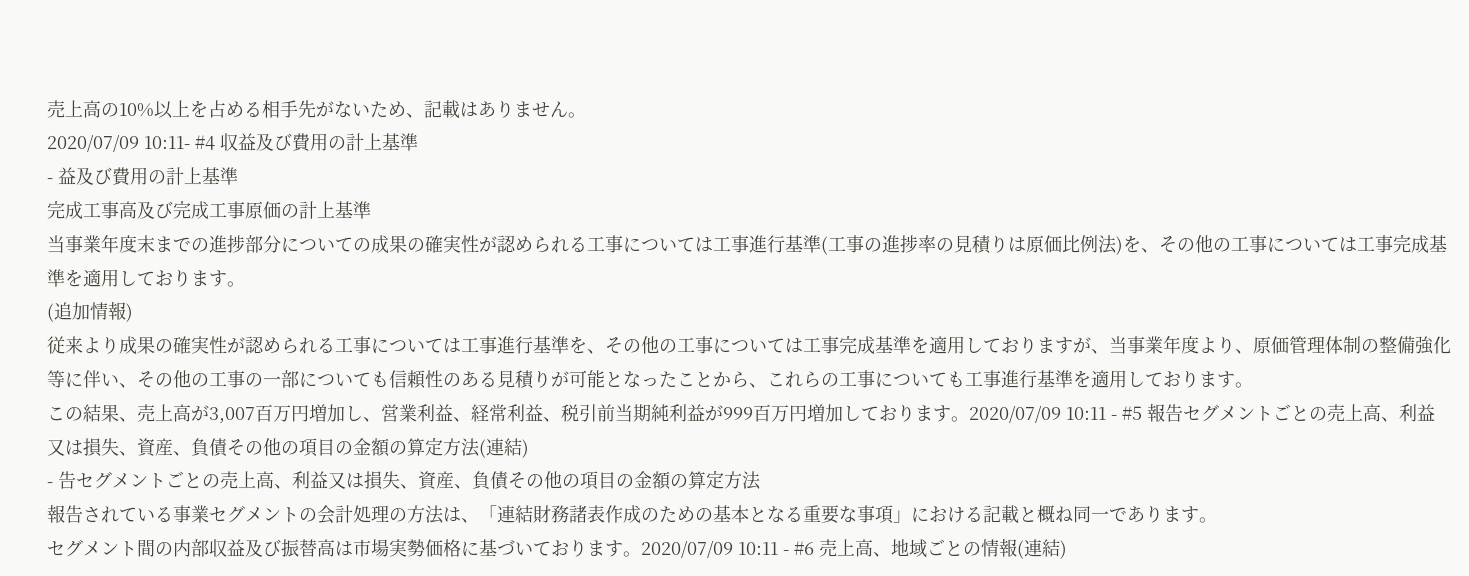売上高の10%以上を占める相手先がないため、記載はありません。
2020/07/09 10:11- #4 収益及び費用の計上基準
- 益及び費用の計上基準
完成工事高及び完成工事原価の計上基準
当事業年度末までの進捗部分についての成果の確実性が認められる工事については工事進行基準(工事の進捗率の見積りは原価比例法)を、その他の工事については工事完成基準を適用しております。
(追加情報)
従来より成果の確実性が認められる工事については工事進行基準を、その他の工事については工事完成基準を適用しておりますが、当事業年度より、原価管理体制の整備強化等に伴い、その他の工事の一部についても信頼性のある見積りが可能となったことから、これらの工事についても工事進行基準を適用しております。
この結果、売上高が3,007百万円増加し、営業利益、経常利益、税引前当期純利益が999百万円増加しております。2020/07/09 10:11 - #5 報告セグメントごとの売上高、利益又は損失、資産、負債その他の項目の金額の算定方法(連結)
- 告セグメントごとの売上高、利益又は損失、資産、負債その他の項目の金額の算定方法
報告されている事業セグメントの会計処理の方法は、「連結財務諸表作成のための基本となる重要な事項」における記載と概ね同一であります。
セグメント間の内部収益及び振替高は市場実勢価格に基づいております。2020/07/09 10:11 - #6 売上高、地域ごとの情報(連結)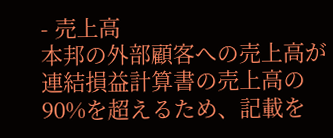- 売上高
本邦の外部顧客への売上高が連結損益計算書の売上高の90%を超えるため、記載を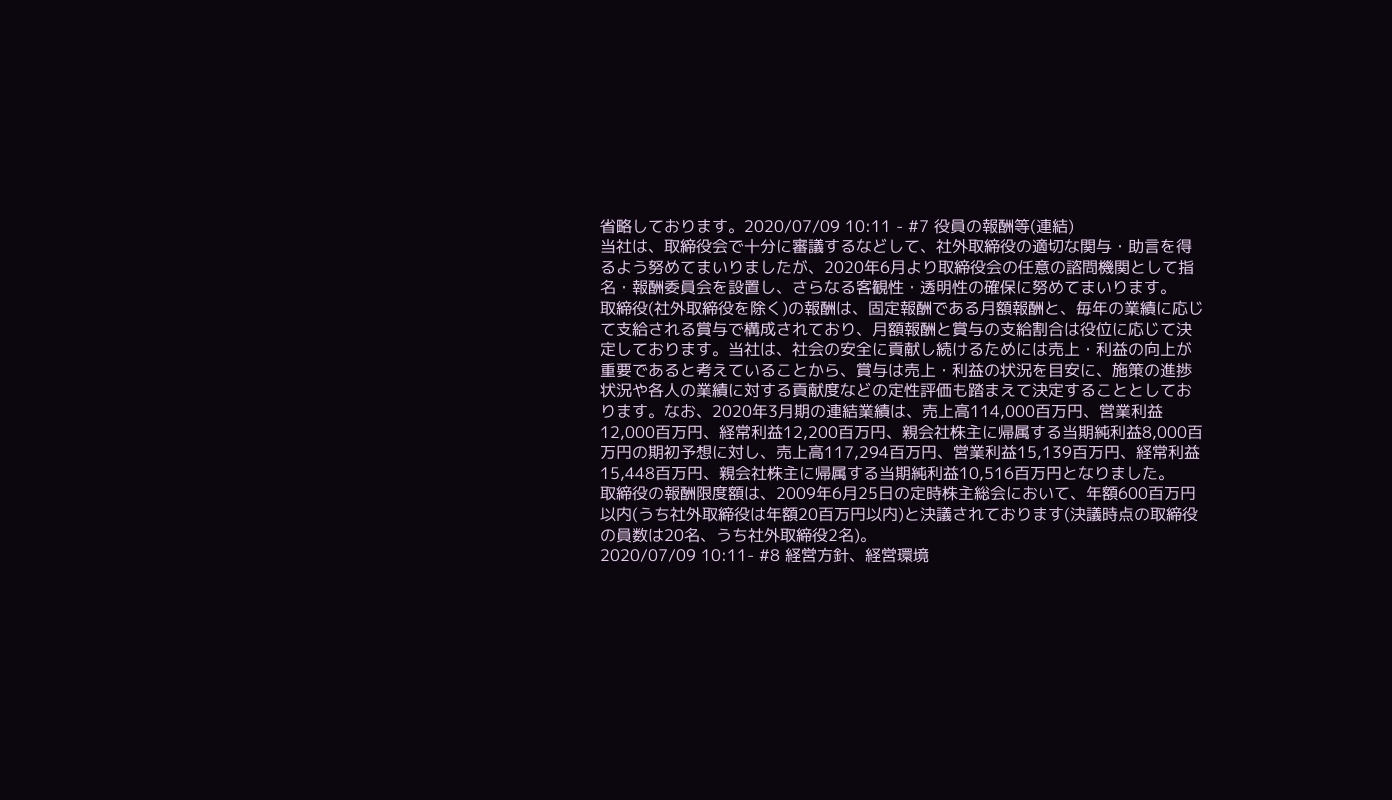省略しております。2020/07/09 10:11 - #7 役員の報酬等(連結)
当社は、取締役会で十分に審議するなどして、社外取締役の適切な関与・助言を得るよう努めてまいりましたが、2020年6月より取締役会の任意の諮問機関として指名・報酬委員会を設置し、さらなる客観性・透明性の確保に努めてまいります。
取締役(社外取締役を除く)の報酬は、固定報酬である月額報酬と、毎年の業績に応じて支給される賞与で構成されており、月額報酬と賞与の支給割合は役位に応じて決定しております。当社は、社会の安全に貢献し続けるためには売上・利益の向上が重要であると考えていることから、賞与は売上・利益の状況を目安に、施策の進捗状況や各人の業績に対する貢献度などの定性評価も踏まえて決定することとしております。なお、2020年3月期の連結業績は、売上高114,000百万円、営業利益12,000百万円、経常利益12,200百万円、親会社株主に帰属する当期純利益8,000百万円の期初予想に対し、売上高117,294百万円、営業利益15,139百万円、経常利益15,448百万円、親会社株主に帰属する当期純利益10,516百万円となりました。
取締役の報酬限度額は、2009年6月25日の定時株主総会において、年額600百万円以内(うち社外取締役は年額20百万円以内)と決議されております(決議時点の取締役の員数は20名、うち社外取締役2名)。
2020/07/09 10:11- #8 経営方針、経営環境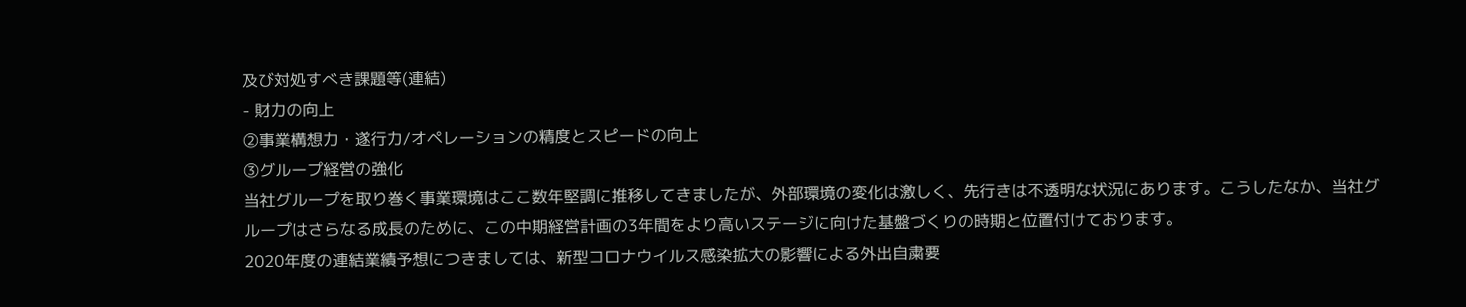及び対処すべき課題等(連結)
- 財力の向上
②事業構想力・遂行力/オペレーションの精度とスピードの向上
③グループ経営の強化
当社グループを取り巻く事業環境はここ数年堅調に推移してきましたが、外部環境の変化は激しく、先行きは不透明な状況にあります。こうしたなか、当社グループはさらなる成長のために、この中期経営計画の3年間をより高いステージに向けた基盤づくりの時期と位置付けております。
2020年度の連結業績予想につきましては、新型コロナウイルス感染拡大の影響による外出自粛要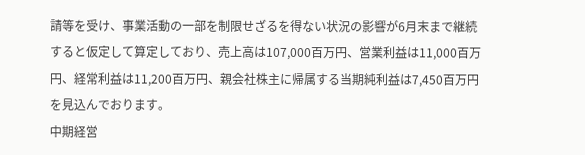請等を受け、事業活動の一部を制限せざるを得ない状況の影響が6月末まで継続すると仮定して算定しており、売上高は107,000百万円、営業利益は11,000百万円、経常利益は11,200百万円、親会社株主に帰属する当期純利益は7,450百万円を見込んでおります。
中期経営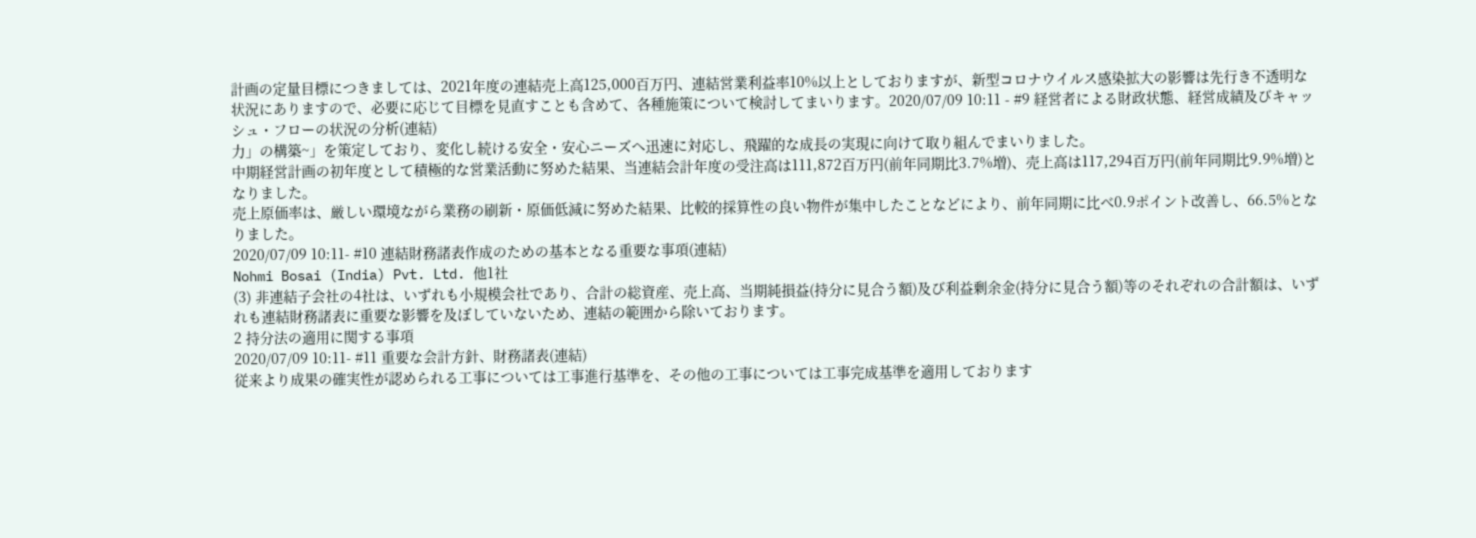計画の定量目標につきましては、2021年度の連結売上高125,000百万円、連結営業利益率10%以上としておりますが、新型コロナウイルス感染拡大の影響は先行き不透明な状況にありますので、必要に応じて目標を見直すことも含めて、各種施策について検討してまいります。2020/07/09 10:11 - #9 経営者による財政状態、経営成績及びキャッシュ・フローの状況の分析(連結)
力」の構築~」を策定しており、変化し続ける安全・安心ニーズへ迅速に対応し、飛躍的な成長の実現に向けて取り組んでまいりました。
中期経営計画の初年度として積極的な営業活動に努めた結果、当連結会計年度の受注高は111,872百万円(前年同期比3.7%増)、売上高は117,294百万円(前年同期比9.9%増)となりました。
売上原価率は、厳しい環境ながら業務の刷新・原価低減に努めた結果、比較的採算性の良い物件が集中したことなどにより、前年同期に比べ0.9ポイント改善し、66.5%となりました。
2020/07/09 10:11- #10 連結財務諸表作成のための基本となる重要な事項(連結)
Nohmi Bosai (India) Pvt. Ltd. 他1社
(3) 非連結子会社の4社は、いずれも小規模会社であり、合計の総資産、売上高、当期純損益(持分に見合う額)及び利益剰余金(持分に見合う額)等のそれぞれの合計額は、いずれも連結財務諸表に重要な影響を及ぼしていないため、連結の範囲から除いております。
2 持分法の適用に関する事項
2020/07/09 10:11- #11 重要な会計方針、財務諸表(連結)
従来より成果の確実性が認められる工事については工事進行基準を、その他の工事については工事完成基準を適用しております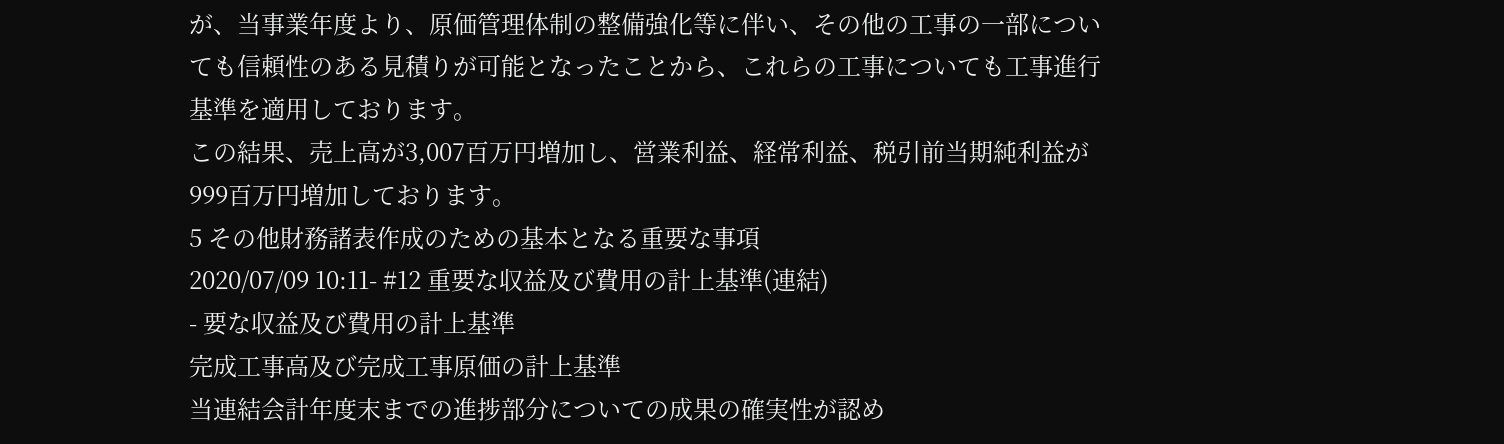が、当事業年度より、原価管理体制の整備強化等に伴い、その他の工事の一部についても信頼性のある見積りが可能となったことから、これらの工事についても工事進行基準を適用しております。
この結果、売上高が3,007百万円増加し、営業利益、経常利益、税引前当期純利益が999百万円増加しております。
5 その他財務諸表作成のための基本となる重要な事項
2020/07/09 10:11- #12 重要な収益及び費用の計上基準(連結)
- 要な収益及び費用の計上基準
完成工事高及び完成工事原価の計上基準
当連結会計年度末までの進捗部分についての成果の確実性が認め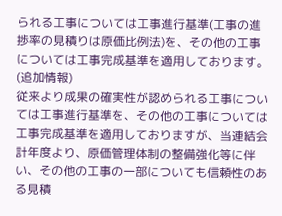られる工事については工事進行基準(工事の進捗率の見積りは原価比例法)を、その他の工事については工事完成基準を適用しております。
(追加情報)
従来より成果の確実性が認められる工事については工事進行基準を、その他の工事については工事完成基準を適用しておりますが、当連結会計年度より、原価管理体制の整備強化等に伴い、その他の工事の一部についても信頼性のある見積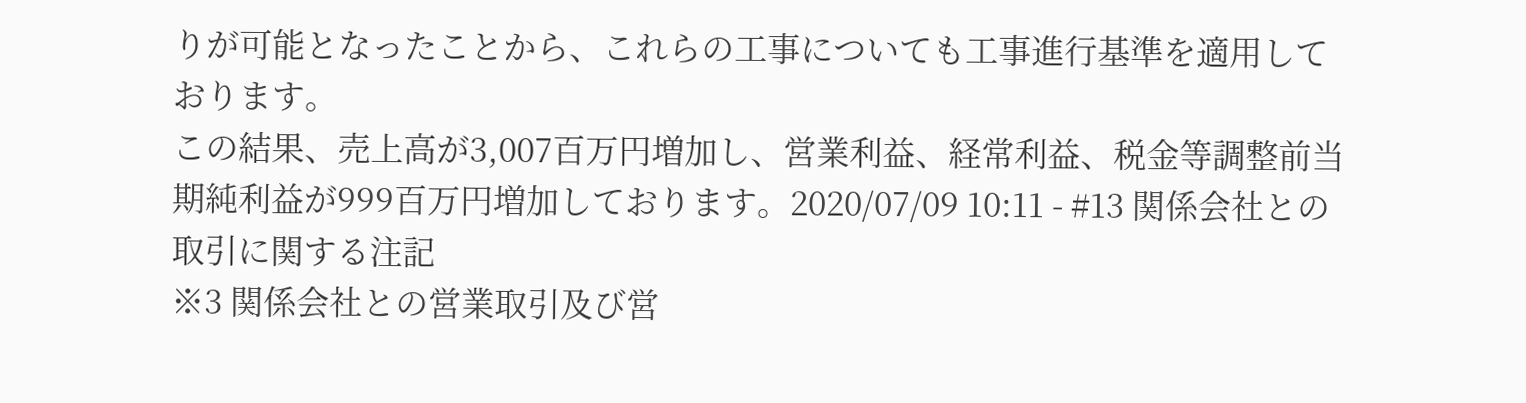りが可能となったことから、これらの工事についても工事進行基準を適用しております。
この結果、売上高が3,007百万円増加し、営業利益、経常利益、税金等調整前当期純利益が999百万円増加しております。2020/07/09 10:11 - #13 関係会社との取引に関する注記
※3 関係会社との営業取引及び営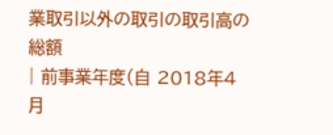業取引以外の取引の取引高の総額
| 前事業年度(自 2018年4月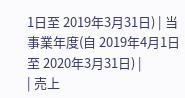1日至 2019年3月31日) | 当事業年度(自 2019年4月1日至 2020年3月31日) |
| 売上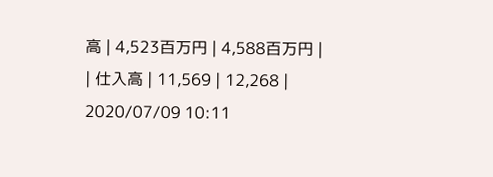高 | 4,523百万円 | 4,588百万円 |
| 仕入高 | 11,569 | 12,268 |
2020/07/09 10:11